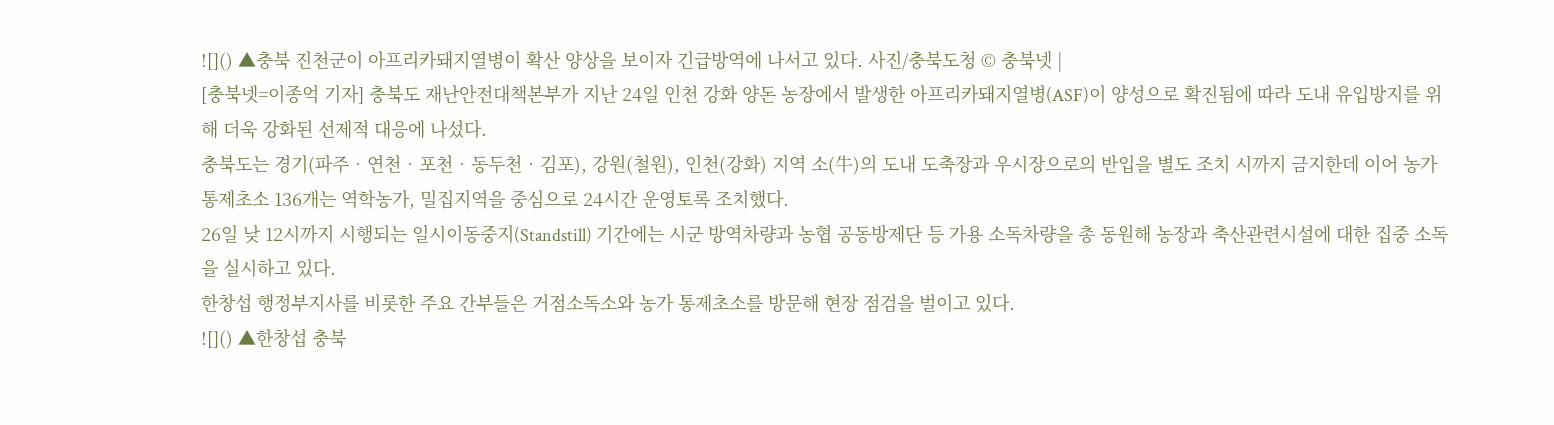![]() ▲충북 진천군이 아프리카돼지열병이 확산 양상을 보이자 긴급방역에 나서고 있다. 사진/충북도청 © 충북넷 |
[충북넷=이종억 기자] 충북도 재난안전대책본부가 지난 24일 인천 강화 양돈 농장에서 발생한 아프리카돼지열병(ASF)이 양성으로 확진됨에 따라 도내 유입방지를 위해 더욱 강화된 선제적 대응에 나섰다.
충북도는 경기(파주‧연천‧포천‧동두천‧김포), 강원(철원), 인천(강화) 지역 소(牛)의 도내 도축장과 우시장으로의 반입을 별도 조치 시까지 금지한데 이어 농가 통제초소 136개는 역학농가, 밀집지역을 중심으로 24시간 운영토록 조치했다.
26일 낮 12시까지 시행되는 일시이동중지(Standstill) 기간에는 시군 방역차량과 농협 공동방제단 등 가용 소독차량을 총 동원해 농장과 축산관련시설에 대한 집중 소독을 실시하고 있다.
한창섭 행정부지사를 비롯한 주요 간부들은 거점소독소와 농가 통제초소를 방문해 현장 점검을 벌이고 있다.
![]() ▲한창섭 충북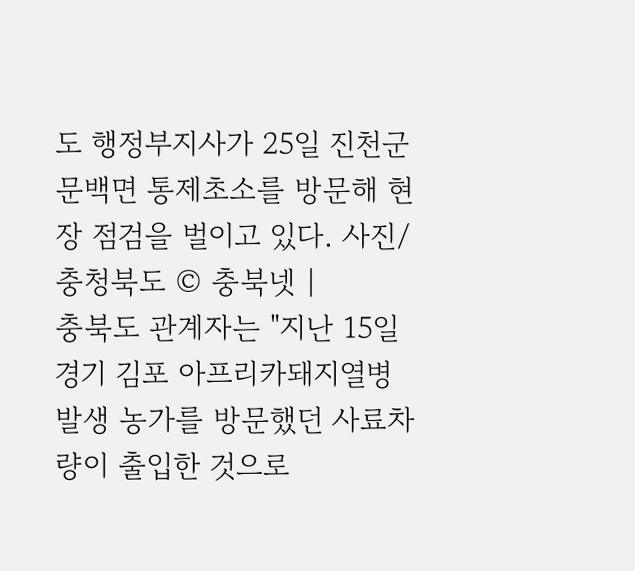도 행정부지사가 25일 진천군 문백면 통제초소를 방문해 현장 점검을 벌이고 있다. 사진/충청북도 © 충북넷 |
충북도 관계자는 "지난 15일 경기 김포 아프리카돼지열병 발생 농가를 방문했던 사료차량이 출입한 것으로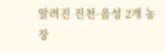알려진 진천·음성 2개 농장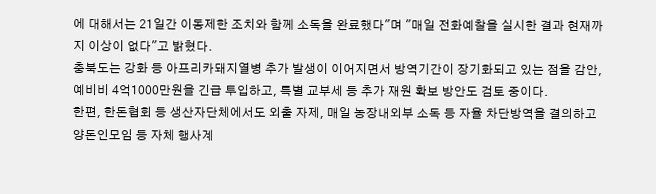에 대해서는 21일간 이동제한 조치와 함께 소독을 완료했다"며 "매일 전화예찰을 실시한 결과 현재까지 이상이 없다"고 밝혔다.
충북도는 강화 등 아프리카돼지열병 추가 발생이 이어지면서 방역기간이 장기화되고 있는 점을 감안, 예비비 4억1000만원을 긴급 투입하고, 특별 교부세 등 추가 재원 확보 방안도 검토 중이다.
한편, 한돈협회 등 생산자단체에서도 외출 자제, 매일 농장내외부 소독 등 자율 차단방역을 결의하고 양돈인모임 등 자체 행사계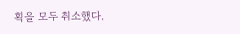획을 모두 취소했다.